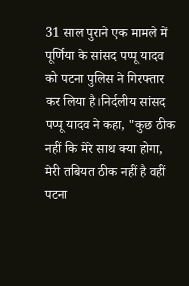31 साल पुराने एक मामले में पूर्णिया के सांसद पप्पू यादव को पटना पुलिस ने गिरफ्तार कर लिया है।निर्दलीय सांसद पप्पू यादव ने कहा, "कुछ ठीक नहीं कि मेरे साथ क्या होगा, मेरी तबियत ठीक नहीं है वहीं पटना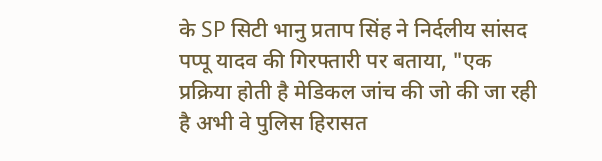के SP सिटी भानु प्रताप सिंह ने निर्दलीय सांसद पप्पू यादव की गिरफ्तारी पर बताया, "एक प्रक्रिया होती है मेडिकल जांच की जो की जा रही है अभी वे पुलिस हिरासत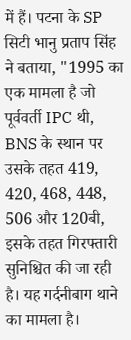में हैं। पटना के SP सिटी भानु प्रताप सिंह ने बताया, "1995 का एक मामला है जो पूर्ववर्ती IPC थी, BNS के स्थान पर उसके तहत 419, 420, 468, 448, 506 और 120बी, इसके तहत गिरफ्तारी सुनिश्चित की जा रही है। यह गर्दनीबाग थाने का मामला है।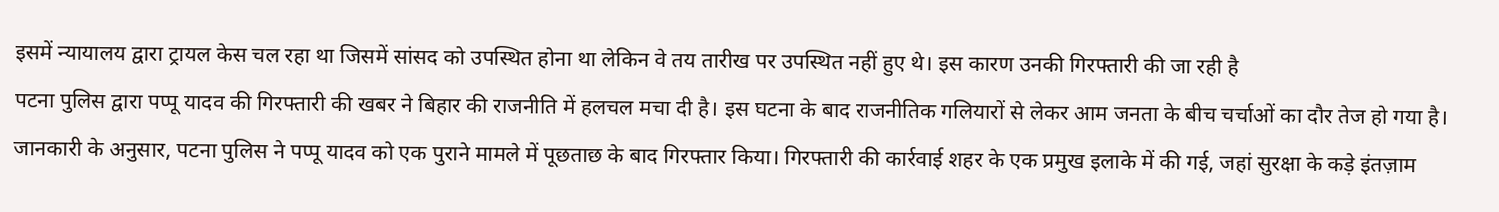इसमें न्यायालय द्वारा ट्रायल केस चल रहा था जिसमें सांसद को उपस्थित होना था लेकिन वे तय तारीख पर उपस्थित नहीं हुए थे। इस कारण उनकी गिरफ्तारी की जा रही है
पटना पुलिस द्वारा पप्पू यादव की गिरफ्तारी की खबर ने बिहार की राजनीति में हलचल मचा दी है। इस घटना के बाद राजनीतिक गलियारों से लेकर आम जनता के बीच चर्चाओं का दौर तेज हो गया है। जानकारी के अनुसार, पटना पुलिस ने पप्पू यादव को एक पुराने मामले में पूछताछ के बाद गिरफ्तार किया। गिरफ्तारी की कार्रवाई शहर के एक प्रमुख इलाके में की गई, जहां सुरक्षा के कड़े इंतज़ाम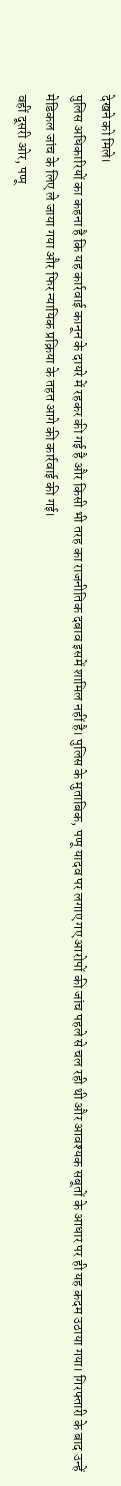देखने को मिले।
पुलिस अधिकारियों का कहना है कि यह कार्रवाई कानून के दायरे में रहकर की गई है और किसी भी तरह का राजनीतिक दबाव इसमें शामिल नहीं है। पुलिस के मुताबिक, पप्पू यादव पर लगाए गए आरोपों की जांच पहले से चल रही थी और आवश्यक सबूतों के आधार पर ही यह कदम उठाया गया। गिरफ्तारी के बाद उन्हें मेडिकल जांच के लिए ले जाया गया और फिर न्यायिक प्रक्रिया के तहत आगे की कार्रवाई की गई।
वहीं दूसरी ओर, पप्पू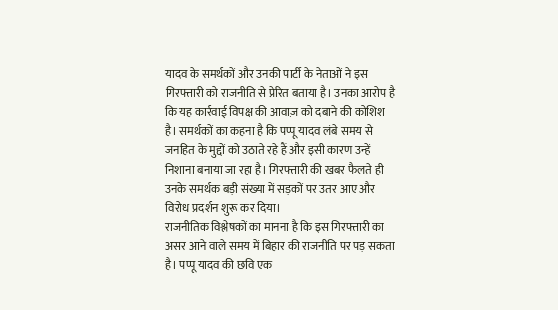यादव के समर्थकों और उनकी पार्टी के नेताओं ने इस गिरफ्तारी को राजनीति से प्रेरित बताया है। उनका आरोप है कि यह कार्रवाई विपक्ष की आवाज़ को दबाने की कोशिश है। समर्थकों का कहना है कि पप्पू यादव लंबे समय से जनहित के मुद्दों को उठाते रहे हैं और इसी कारण उन्हें निशाना बनाया जा रहा है। गिरफ्तारी की खबर फैलते ही उनके समर्थक बड़ी संख्या में सड़कों पर उतर आए और विरोध प्रदर्शन शुरू कर दिया।
राजनीतिक विश्लेषकों का मानना है कि इस गिरफ्तारी का असर आने वाले समय में बिहार की राजनीति पर पड़ सकता है। पप्पू यादव की छवि एक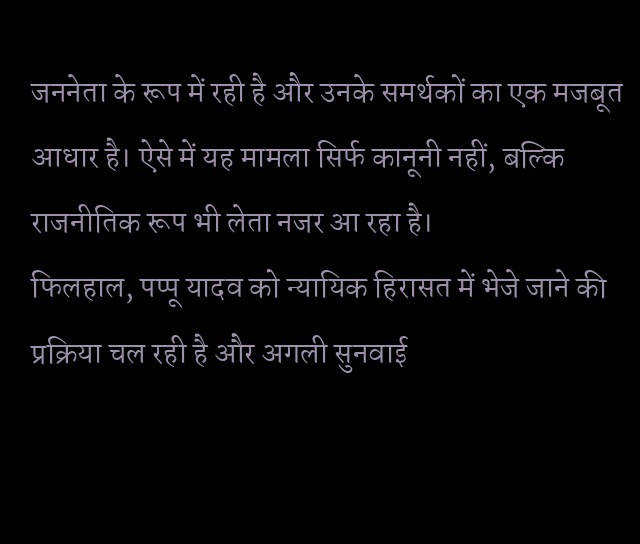जननेता के रूप में रही है और उनके समर्थकों का एक मजबूत आधार है। ऐसे में यह मामला सिर्फ कानूनी नहीं, बल्कि राजनीतिक रूप भी लेता नजर आ रहा है।
फिलहाल, पप्पू यादव को न्यायिक हिरासत में भेजे जाने की प्रक्रिया चल रही है और अगली सुनवाई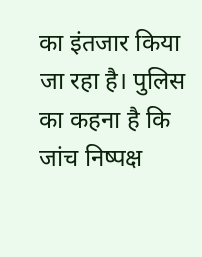का इंतजार किया जा रहा है। पुलिस का कहना है कि जांच निष्पक्ष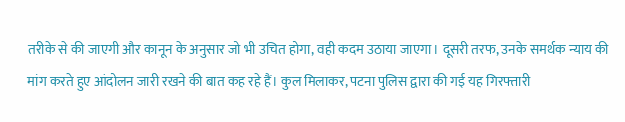तरीके से की जाएगी और कानून के अनुसार जो भी उचित होगा, वही कदम उठाया जाएगा। दूसरी तरफ, उनके समर्थक न्याय की मांग करते हुए आंदोलन जारी रखने की बात कह रहे हैं। कुल मिलाकर, पटना पुलिस द्वारा की गई यह गिरफ्तारी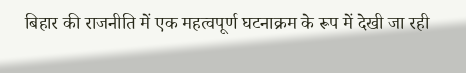बिहार की राजनीति में एक महत्वपूर्ण घटनाक्रम के रूप में देखी जा रही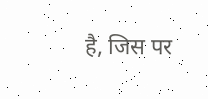है, जिस पर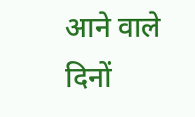आने वाले दिनों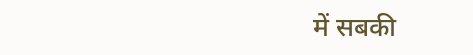में सबकी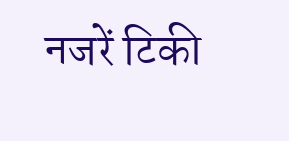नजरें टिकी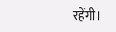रहेंगी।